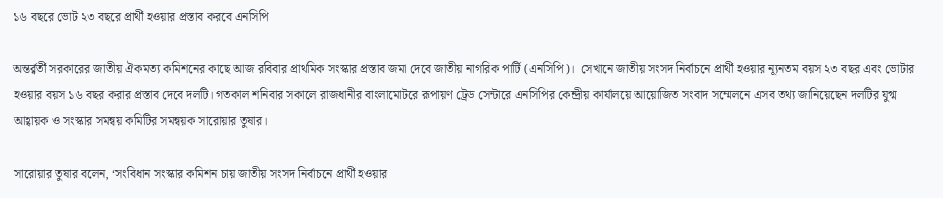১৬ বছরে ভোট ২৩ বছরে প্রার্থী হওয়ার প্রস্তাব করবে এনসিপি

অন্তর্র্বর্তী সরকারের জাতীয় ঐকমত্য কমিশনের কাছে আজ রবিবার প্রাথমিক সংস্কার প্রস্তাব জমা দেবে জাতীয় নাগরিক পার্টি (এনসিপি)।  সেখানে জাতীয় সংসদ নির্বাচনে প্রার্থী হওয়ার ন্যূনতম বয়স ২৩ বছর এবং ভোটার হওয়ার বয়স ১৬ বছর করার প্রস্তাব দেবে দলটি। গতকাল শনিবার সকালে রাজধানীর বাংলামোটরে রূপায়ণ ট্রেড সেন্টারে এনসিপির কেন্দ্রীয় কার্যালয়ে আয়োজিত সংবাদ সম্মেলনে এসব তথ্য জানিয়েছেন দলটির যুগ্ম আহ্বায়ক ও সংস্কার সমন্বয় কমিটির সমন্বয়ক সারোয়ার তুষার।

সারোয়ার তুষার বলেন, ‘সংবিধান সংস্কার কমিশন চায় জাতীয় সংসদ নির্বাচনে প্রার্থী হওয়ার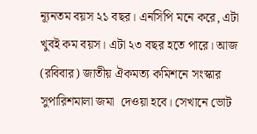ন্যূনতম বয়স ২১ বছর। এনসিপি মনে করে, এটা খুবই কম বয়স। এটা ২৩ বছর হতে পারে। আজ (রবিবার) জাতীয় ঐকমত্য কমিশনে সংস্কার সুপারিশমালা জমা  দেওয়া হবে। সেখানে ভোট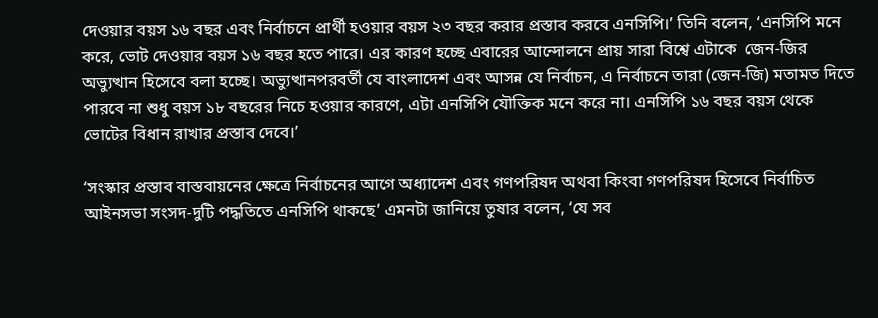দেওয়ার বয়স ১৬ বছর এবং নির্বাচনে প্রার্থী হওয়ার বয়স ২৩ বছর করার প্রস্তাব করবে এনসিপি।’ তিনি বলেন, ‘এনসিপি মনে করে, ভোট দেওয়ার বয়স ১৬ বছর হতে পারে। এর কারণ হচ্ছে এবারের আন্দোলনে প্রায় সারা বিশ্বে এটাকে  জেন-জির অভ্যুত্থান হিসেবে বলা হচ্ছে। অভ্যুত্থানপরবর্তী যে বাংলাদেশ এবং আসন্ন যে নির্বাচন, এ নির্বাচনে তারা (জেন-জি) মতামত দিতে পারবে না শুধু বয়স ১৮ বছরের নিচে হওয়ার কারণে, এটা এনসিপি যৌক্তিক মনে করে না। এনসিপি ১৬ বছর বয়স থেকে ভোটের বিধান রাখার প্রস্তাব দেবে।’

‘সংস্কার প্রস্তাব বাস্তবায়নের ক্ষেত্রে নির্বাচনের আগে অধ্যাদেশ এবং গণপরিষদ অথবা কিংবা গণপরিষদ হিসেবে নির্বাচিত আইনসভা সংসদ-দুটি পদ্ধতিতে এনসিপি থাকছে’ এমনটা জানিয়ে তুষার বলেন, ‘যে সব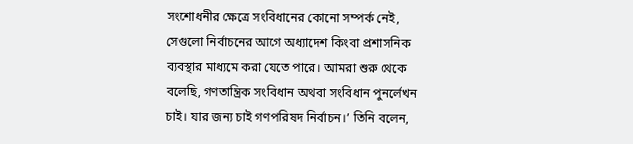সংশোধনীর ক্ষেত্রে সংবিধানের কোনো সম্পর্ক নেই,  সেগুলো নির্বাচনের আগে অধ্যাদেশ কিংবা প্রশাসনিক ব্যবস্থার মাধ্যমে করা যেতে পারে। আমরা শুরু থেকে বলেছি, গণতান্ত্রিক সংবিধান অথবা সংবিধান পুনর্লেখন চাই। যার জন্য চাই গণপরিষদ নির্বাচন।’ তিনি বলেন,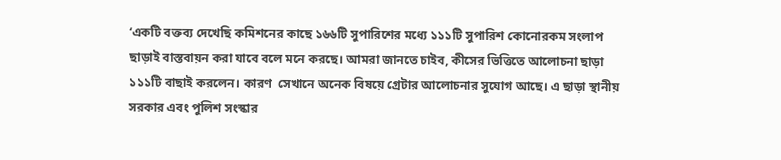‘একটি বক্তব্য দেখেছি কমিশনের কাছে ১৬৬টি সুপারিশের মধ্যে ১১১টি সুপারিশ কোনোরকম সংলাপ ছাড়াই বাস্তবায়ন করা যাবে বলে মনে করছে। আমরা জানতে চাইব, কীসের ভিত্তিতে আলোচনা ছাড়া ১১১টি বাছাই করলেন। কারণ  সেখানে অনেক বিষয়ে গ্রেটার আলোচনার সুযোগ আছে। এ ছাড়া স্থানীয় সরকার এবং পুলিশ সংস্কার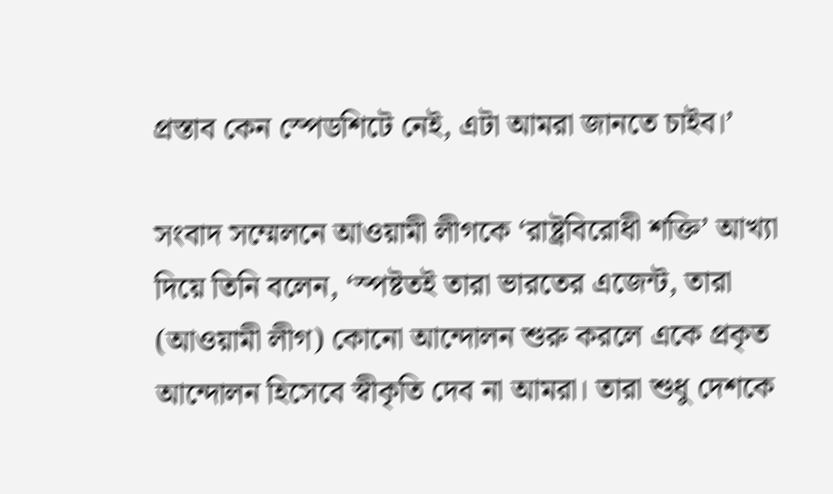প্রস্তাব কেন স্পেডশিটে নেই, এটা আমরা জানতে চাইব।’

সংবাদ সম্মেলনে আওয়ামী লীগকে ‘রাষ্ট্রবিরোধী শক্তি’ আখ্যা দিয়ে তিনি বলেন, ‘স্পষ্টতই তারা ভারতের এজেন্ট, তারা (আওয়ামী লীগ) কোনো আন্দোলন শুরু করলে একে প্রকৃত আন্দোলন হিসেবে স্বীকৃতি দেব না আমরা। তারা শুধু দেশকে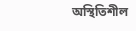অস্থিতিশীল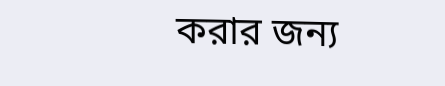করার জন্য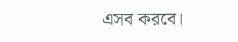এসব করবে।